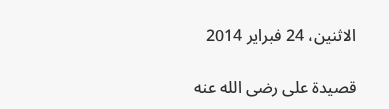الاثنين، 24 فبراير 2014

قصيدة على رضى الله عنه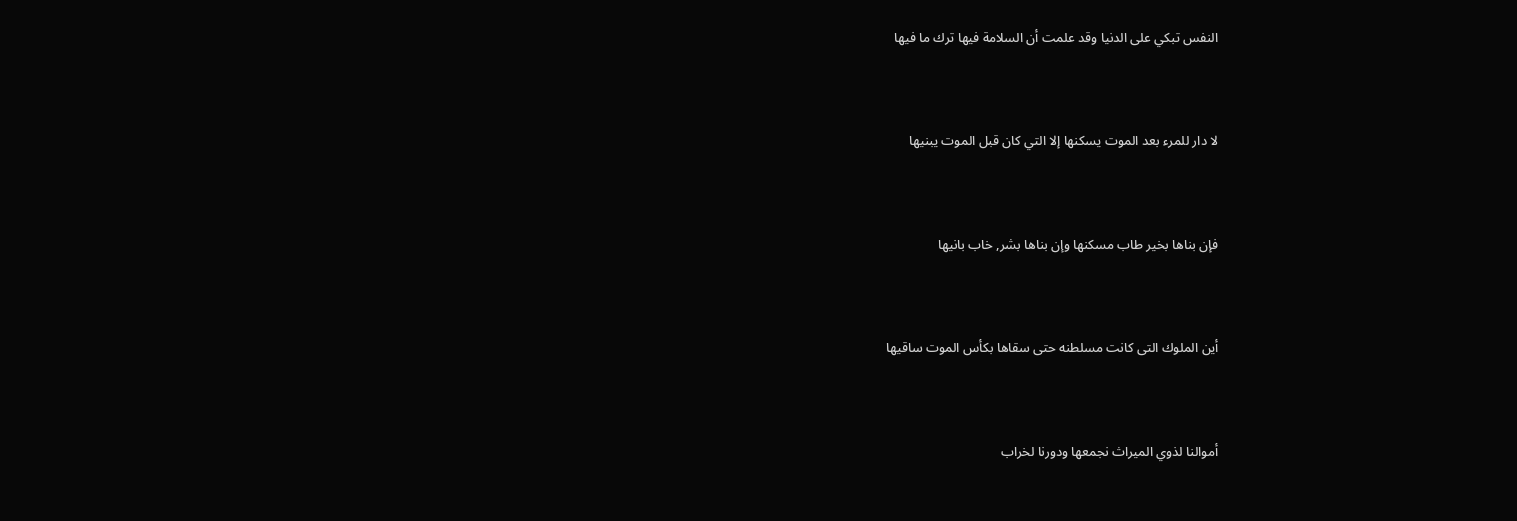النفس تبكي على الدنيا وقد علمت أن السلامة فيها ترك ما فيها



لا دار للمرء بعد الموت يسكنها إلا التي كان قبل الموت يبنيها



فإن بناها بخير طاب مسكنها وإن بناها بشر, خاب بانيها



أين الملوك التى كانت مسلطنه حتى سقاها بكأس الموت ساقيها



أموالنا لذوي الميراث نجمعها ودورنا لخراب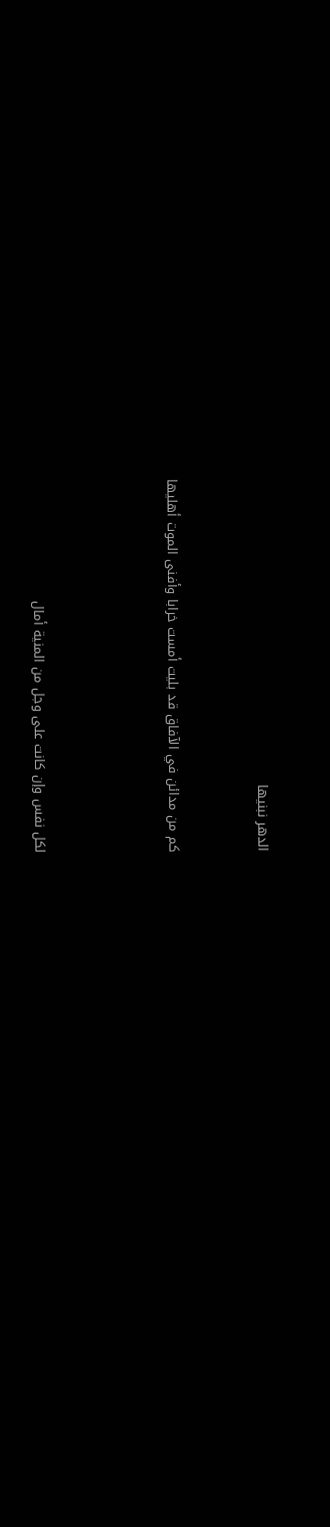الدهر نبنيها



كم من مدائن في الآفاق قد بليت أمست خرابا وأفنى الموت أهليها





لكل نفس وإن كانت على وجل من المنية أمال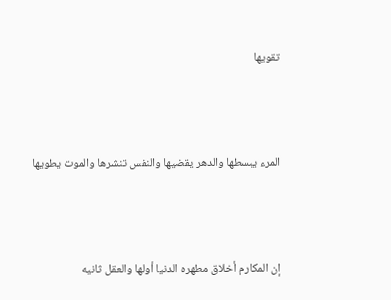تقويها



المرء يبسطها والدهر يقضيها والنفس تنشرها والموت يطويها



إن المكارم أخلاق مطهره الدنيا أولها والعقل ثانيه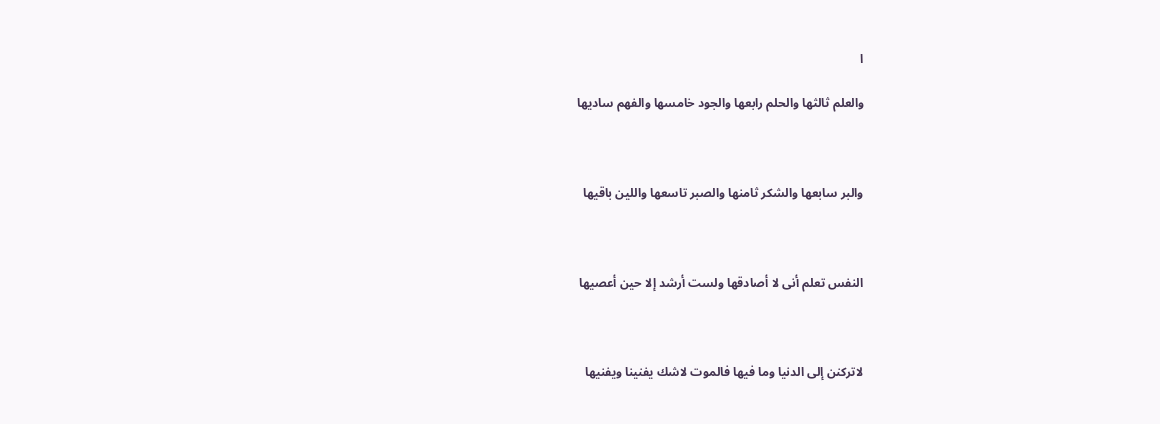ا

والعلم ثالثها والحلم رابعها والجود خامسها والفهم ساديها



والبر سابعها والشكر ثامنها والصبر تاسعها واللين باقيها



النفس تعلم أنى لا أصادقها ولست أرشد إلا حين أعصيها



لاتركنن إلى الدنيا وما فيها فالموت لاشك يفنينا ويفنيها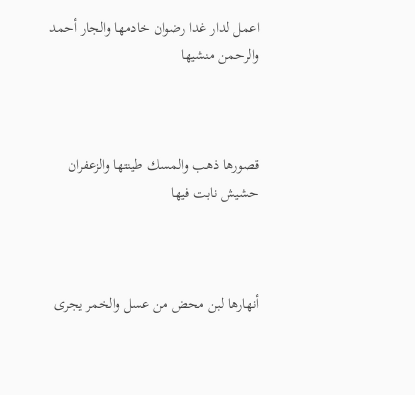اعمل لدار غدا رضوان خادمها والجار أحمد والرحمن منشيها



قصورها ذهب والمسك طينتها والزعفران حشيش نابت فيها



أنهارها لبن محض من عسل والخمر يجرى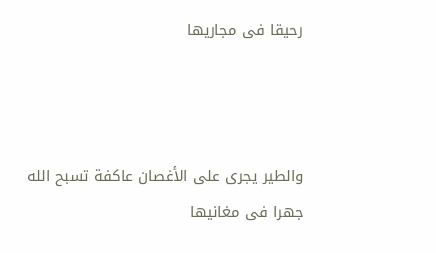رحيقا فى مجاريها



والطير يجرى على الأغصان عاكفة تسبح الله جهرا فى مغانيها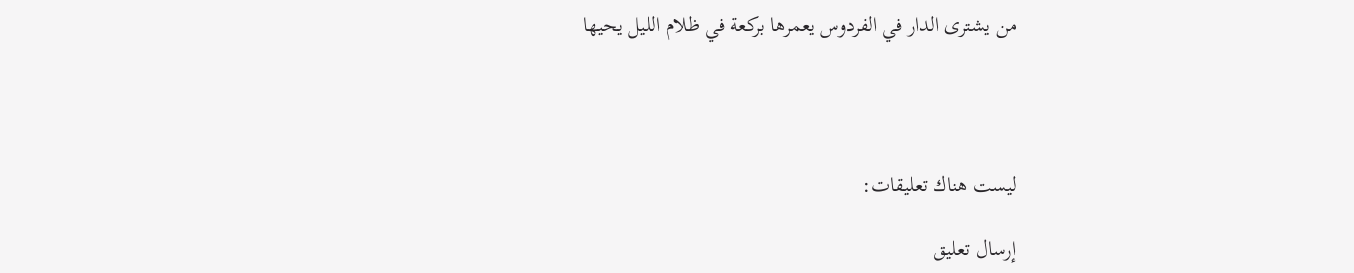من يشترى الدار في الفردوس يعمرها بركعة في ظلام الليل يحيها




ليست هناك تعليقات:

إرسال تعليق